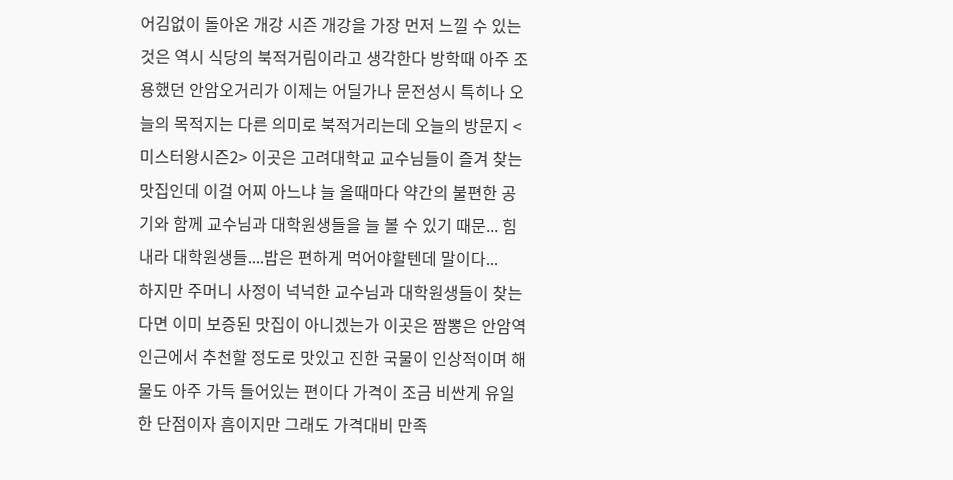어김없이 돌아온 개강 시즌 개강을 가장 먼저 느낄 수 있는 것은 역시 식당의 북적거림이라고 생각한다 방학때 아주 조용했던 안암오거리가 이제는 어딜가나 문전성시 특히나 오늘의 목적지는 다른 의미로 북적거리는데 오늘의 방문지 <미스터왕시즌2> 이곳은 고려대학교 교수님들이 즐겨 찾는 맛집인데 이걸 어찌 아느냐 늘 올때마다 약간의 불편한 공기와 함께 교수님과 대학원생들을 늘 볼 수 있기 때문... 힘내라 대학원생들....밥은 편하게 먹어야할텐데 말이다...
하지만 주머니 사정이 넉넉한 교수님과 대학원생들이 찾는다면 이미 보증된 맛집이 아니겠는가 이곳은 짬뽕은 안암역 인근에서 추천할 정도로 맛있고 진한 국물이 인상적이며 해물도 아주 가득 들어있는 편이다 가격이 조금 비싼게 유일한 단점이자 흠이지만 그래도 가격대비 만족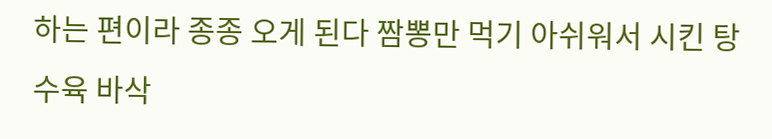하는 편이라 종종 오게 된다 짬뽕만 먹기 아쉬워서 시킨 탕수육 바삭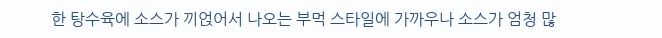한 탕수육에 소스가 끼얹어서 나오는 부먹 스타일에 가까우나 소스가 엄청 많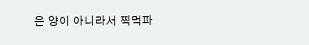은 양이 아니라서 찍먹파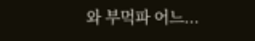와 부먹파 어느...